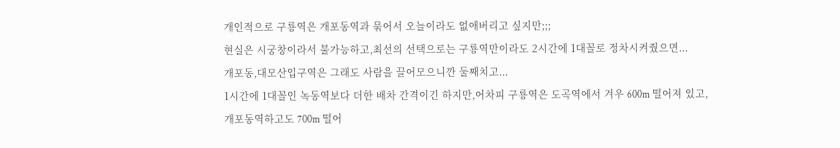개인적으로 구룡역은 개포동역과 묶어서 오늘이라도 없애버리고 싶지만;;;
현실은 시궁창이라서 불가능하고,최선의 선택으로는 구룡역만이라도 2시간에 1대꼴로 정차시켜줬으면...
개포동,대모산입구역은 그래도 사람을 끌어모으니깐 둘째치고...
1시간에 1대꼴인 녹동역보다 더한 배차 간격이긴 하지만,어차피 구룡역은 도곡역에서 겨우 600m 떨어져 있고,
개포동역하고도 700m 떨어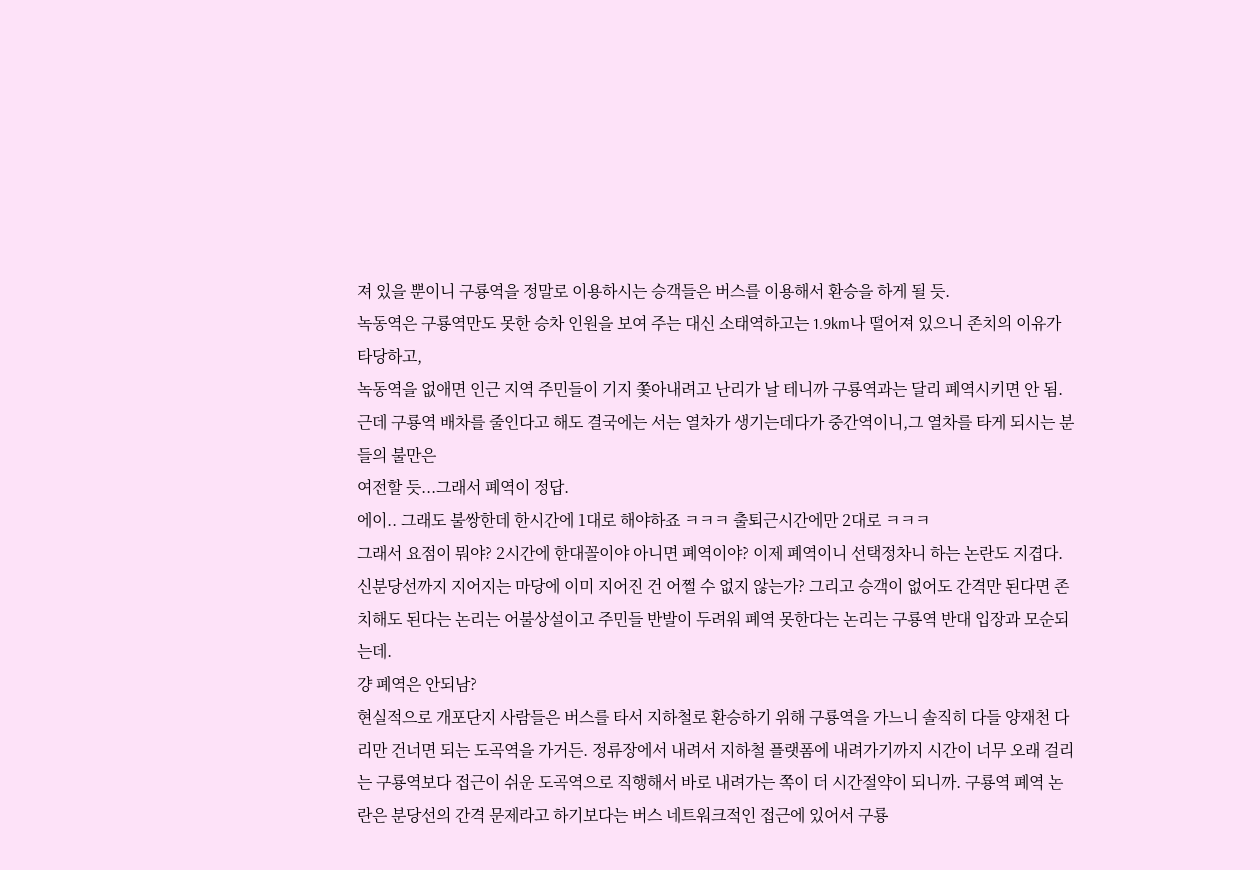져 있을 뿐이니 구룡역을 정말로 이용하시는 승객들은 버스를 이용해서 환승을 하게 될 듯.
녹동역은 구룡역만도 못한 승차 인원을 보여 주는 대신 소태역하고는 1.9km나 떨어져 있으니 존치의 이유가 타당하고,
녹동역을 없애면 인근 지역 주민들이 기지 쫓아내려고 난리가 날 테니까 구룡역과는 달리 폐역시키면 안 됨.
근데 구룡역 배차를 줄인다고 해도 결국에는 서는 열차가 생기는데다가 중간역이니,그 열차를 타게 되시는 분들의 불만은
여전할 듯...그래서 폐역이 정답.
에이.. 그래도 불쌍한데 한시간에 1대로 해야하죠 ㅋㅋㅋ 출퇴근시간에만 2대로 ㅋㅋㅋ
그래서 요점이 뭐야? 2시간에 한대꼴이야 아니면 폐역이야? 이제 폐역이니 선택정차니 하는 논란도 지겹다. 신분당선까지 지어지는 마당에 이미 지어진 건 어쩔 수 없지 않는가? 그리고 승객이 없어도 간격만 된다면 존치해도 된다는 논리는 어불상설이고 주민들 반발이 두려워 폐역 못한다는 논리는 구룡역 반대 입장과 모순되는데.
걍 폐역은 안되남?
현실적으로 개포단지 사람들은 버스를 타서 지하철로 환승하기 위해 구룡역을 가느니 솔직히 다들 양재천 다리만 건너면 되는 도곡역을 가거든. 정류장에서 내려서 지하철 플랫폼에 내려가기까지 시간이 너무 오래 걸리는 구룡역보다 접근이 쉬운 도곡역으로 직행해서 바로 내려가는 쪽이 더 시간절약이 되니까. 구룡역 폐역 논란은 분당선의 간격 문제라고 하기보다는 버스 네트워크적인 접근에 있어서 구룡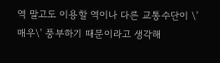역 말고도 이용할 역이나 다른 교통수단이 \'매우\' 풍부하기 때문이라고 생각해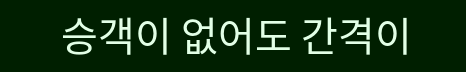승객이 없어도 간격이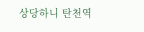상당하니 탄천역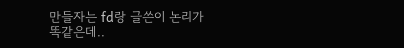만들자는 fd랑 글쓴이 논리가 똑같은데..